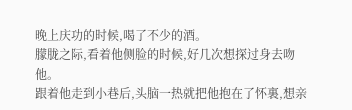晚上庆功的时候,喝了不少的酒。
朦胧之际,看着他侧脸的时候,好几次想探过身去吻他。
跟着他走到小巷后,头脑一热就把他抱在了怀裏,想亲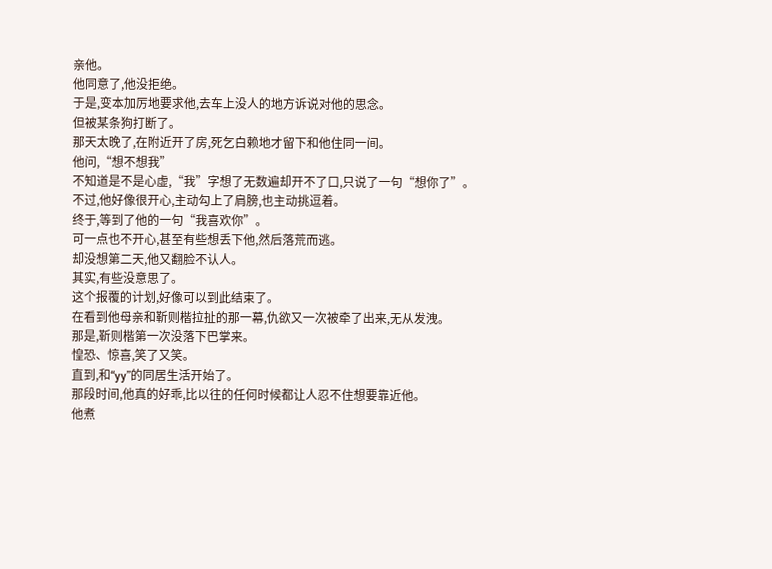亲他。
他同意了,他没拒绝。
于是,变本加厉地要求他,去车上没人的地方诉说对他的思念。
但被某条狗打断了。
那天太晚了,在附近开了房,死乞白赖地才留下和他住同一间。
他问,“想不想我”
不知道是不是心虚,“我”字想了无数遍却开不了口,只说了一句“想你了”。
不过,他好像很开心,主动勾上了肩膀,也主动挑逗着。
终于,等到了他的一句“我喜欢你”。
可一点也不开心,甚至有些想丢下他,然后落荒而逃。
却没想第二天,他又翻脸不认人。
其实,有些没意思了。
这个报覆的计划,好像可以到此结束了。
在看到他母亲和靳则楷拉扯的那一幕,仇欲又一次被牵了出来,无从发洩。
那是,靳则楷第一次没落下巴掌来。
惶恐、惊喜,笑了又笑。
直到,和“yy”的同居生活开始了。
那段时间,他真的好乖,比以往的任何时候都让人忍不住想要靠近他。
他煮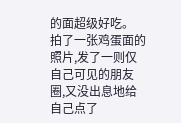的面超级好吃。
拍了一张鸡蛋面的照片,发了一则仅自己可见的朋友圈,又没出息地给自己点了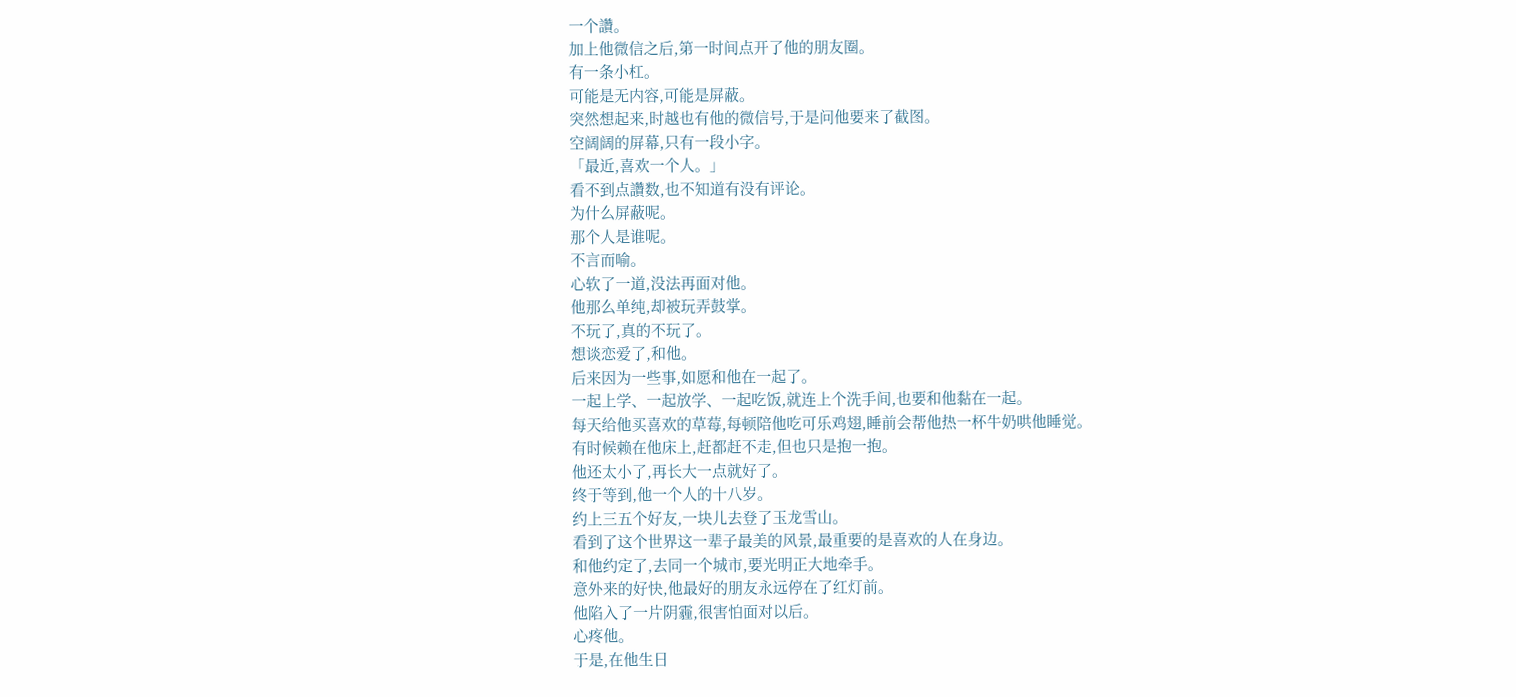一个讚。
加上他微信之后,第一时间点开了他的朋友圈。
有一条小杠。
可能是无内容,可能是屏蔽。
突然想起来,时越也有他的微信号,于是问他要来了截图。
空阔阔的屏幕,只有一段小字。
「最近,喜欢一个人。」
看不到点讚数,也不知道有没有评论。
为什么屏蔽呢。
那个人是谁呢。
不言而喻。
心软了一道,没法再面对他。
他那么单纯,却被玩弄鼓掌。
不玩了,真的不玩了。
想谈恋爱了,和他。
后来因为一些事,如愿和他在一起了。
一起上学、一起放学、一起吃饭,就连上个洗手间,也要和他黏在一起。
每天给他买喜欢的草莓,每顿陪他吃可乐鸡翅,睡前会帮他热一杯牛奶哄他睡觉。
有时候赖在他床上,赶都赶不走,但也只是抱一抱。
他还太小了,再长大一点就好了。
终于等到,他一个人的十八岁。
约上三五个好友,一块儿去登了玉龙雪山。
看到了这个世界这一辈子最美的风景,最重要的是喜欢的人在身边。
和他约定了,去同一个城市,要光明正大地牵手。
意外来的好快,他最好的朋友永远停在了红灯前。
他陷入了一片阴霾,很害怕面对以后。
心疼他。
于是,在他生日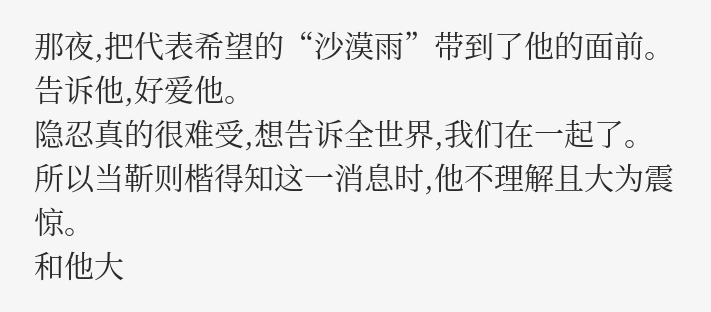那夜,把代表希望的“沙漠雨”带到了他的面前。
告诉他,好爱他。
隐忍真的很难受,想告诉全世界,我们在一起了。
所以当靳则楷得知这一消息时,他不理解且大为震惊。
和他大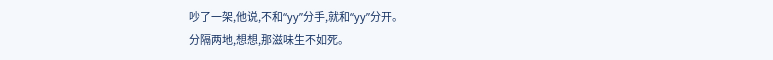吵了一架,他说,不和“yy”分手,就和“yy”分开。
分隔两地,想想,那滋味生不如死。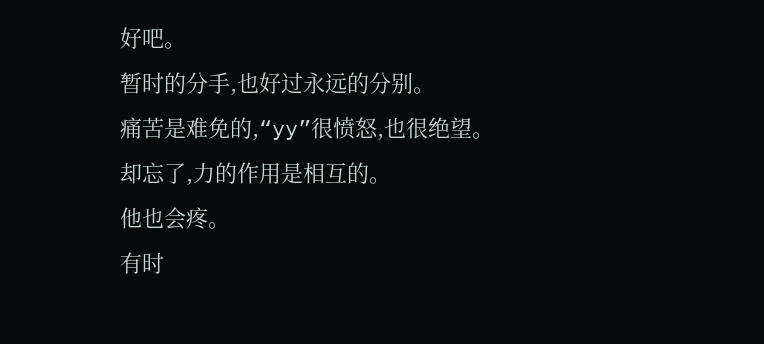好吧。
暂时的分手,也好过永远的分别。
痛苦是难免的,“yy”很愤怒,也很绝望。
却忘了,力的作用是相互的。
他也会疼。
有时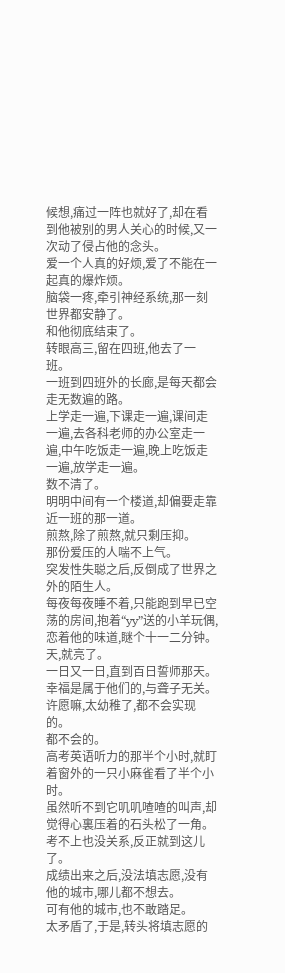候想,痛过一阵也就好了,却在看到他被别的男人关心的时候,又一次动了侵占他的念头。
爱一个人真的好烦,爱了不能在一起真的爆炸烦。
脑袋一疼,牵引神经系统,那一刻世界都安静了。
和他彻底结束了。
转眼高三,留在四班,他去了一班。
一班到四班外的长廊,是每天都会走无数遍的路。
上学走一遍,下课走一遍,课间走一遍,去各科老师的办公室走一遍,中午吃饭走一遍,晚上吃饭走一遍,放学走一遍。
数不清了。
明明中间有一个楼道,却偏要走靠近一班的那一道。
煎熬,除了煎熬,就只剩压抑。
那份爱压的人喘不上气。
突发性失聪之后,反倒成了世界之外的陌生人。
每夜每夜睡不着,只能跑到早已空荡的房间,抱着“yy”送的小羊玩偶,恋着他的味道,瞇个十一二分钟。
天,就亮了。
一日又一日,直到百日誓师那天。
幸福是属于他们的,与聋子无关。
许愿嘛,太幼稚了,都不会实现的。
都不会的。
高考英语听力的那半个小时,就盯着窗外的一只小麻雀看了半个小时。
虽然听不到它叽叽喳喳的叫声,却觉得心裏压着的石头松了一角。
考不上也没关系,反正就到这儿了。
成绩出来之后,没法填志愿,没有他的城市,哪儿都不想去。
可有他的城市,也不敢踏足。
太矛盾了,于是,转头将填志愿的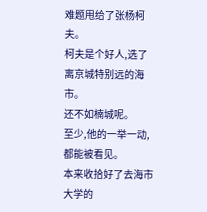难题甩给了张杨柯夫。
柯夫是个好人,选了离京城特别远的海市。
还不如楠城呢。
至少,他的一举一动,都能被看见。
本来收拾好了去海市大学的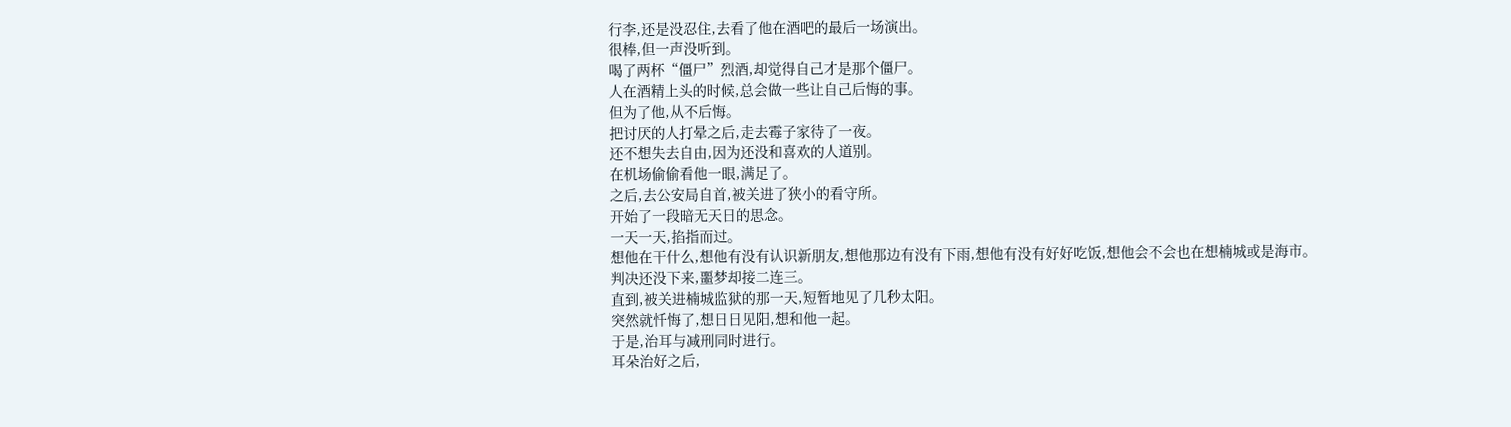行李,还是没忍住,去看了他在酒吧的最后一场演出。
很棒,但一声没听到。
喝了两杯“僵尸”烈酒,却觉得自己才是那个僵尸。
人在酒精上头的时候,总会做一些让自己后悔的事。
但为了他,从不后悔。
把讨厌的人打晕之后,走去霉子家待了一夜。
还不想失去自由,因为还没和喜欢的人道别。
在机场偷偷看他一眼,满足了。
之后,去公安局自首,被关进了狭小的看守所。
开始了一段暗无天日的思念。
一天一天,掐指而过。
想他在干什么,想他有没有认识新朋友,想他那边有没有下雨,想他有没有好好吃饭,想他会不会也在想楠城或是海市。
判决还没下来,噩梦却接二连三。
直到,被关进楠城监狱的那一天,短暂地见了几秒太阳。
突然就忏悔了,想日日见阳,想和他一起。
于是,治耳与减刑同时进行。
耳朵治好之后,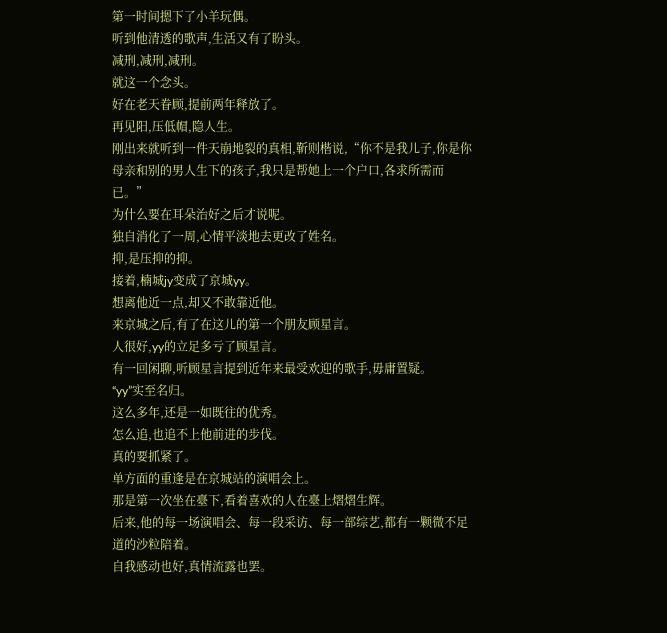第一时间摁下了小羊玩偶。
听到他清透的歌声,生活又有了盼头。
减刑,减刑,减刑。
就这一个念头。
好在老天眷顾,提前两年释放了。
再见阳,压低帽,隐人生。
刚出来就听到一件天崩地裂的真相,靳则楷说,“你不是我儿子,你是你母亲和别的男人生下的孩子,我只是帮她上一个户口,各求所需而已。”
为什么要在耳朵治好之后才说呢。
独自消化了一周,心情平淡地去更改了姓名。
抑,是压抑的抑。
接着,楠城jy变成了京城yy。
想离他近一点,却又不敢靠近他。
来京城之后,有了在这儿的第一个朋友顾星言。
人很好,yy的立足多亏了顾星言。
有一回闲聊,听顾星言提到近年来最受欢迎的歌手,毋庸置疑。
“yy”实至名归。
这么多年,还是一如既往的优秀。
怎么追,也追不上他前进的步伐。
真的要抓紧了。
单方面的重逢是在京城站的演唱会上。
那是第一次坐在臺下,看着喜欢的人在臺上熠熠生辉。
后来,他的每一场演唱会、每一段采访、每一部综艺,都有一颗微不足道的沙粒陪着。
自我感动也好,真情流露也罢。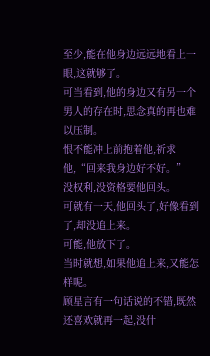至少,能在他身边远远地看上一眼,这就够了。
可当看到,他的身边又有另一个男人的存在时,思念真的再也难以压制。
恨不能冲上前抱着他,祈求他,“回来我身边好不好。”
没权利,没资格要他回头。
可就有一天,他回头了,好像看到了,却没追上来。
可能,他放下了。
当时就想,如果他追上来,又能怎样呢。
顾星言有一句话说的不错,既然还喜欢就再一起,没什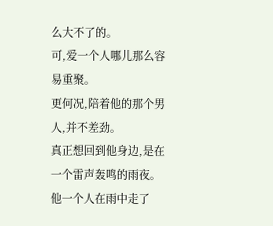么大不了的。
可,爱一个人哪儿那么容易重聚。
更何况,陪着他的那个男人,并不差劲。
真正想回到他身边,是在一个雷声轰鸣的雨夜。
他一个人在雨中走了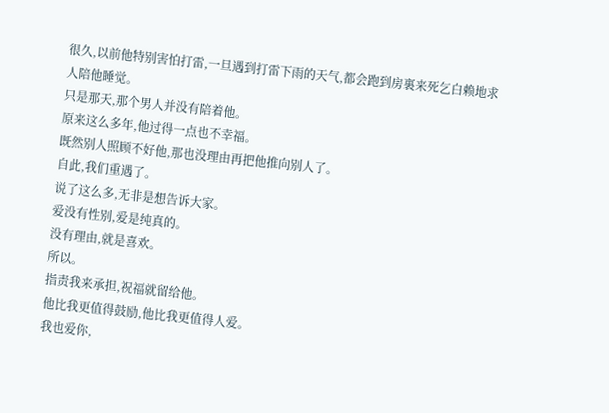很久,以前他特别害怕打雷,一旦遇到打雷下雨的天气,都会跑到房裏来死乞白赖地求人陪他睡觉。
只是那天,那个男人并没有陪着他。
原来这么多年,他过得一点也不幸福。
既然别人照顾不好他,那也没理由再把他推向别人了。
自此,我们重遇了。
说了这么多,无非是想告诉大家。
爱没有性别,爱是纯真的。
没有理由,就是喜欢。
所以。
指责我来承担,祝福就留给他。
他比我更值得鼓励,他比我更值得人爱。
我也爱你,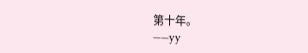第十年。
——yy